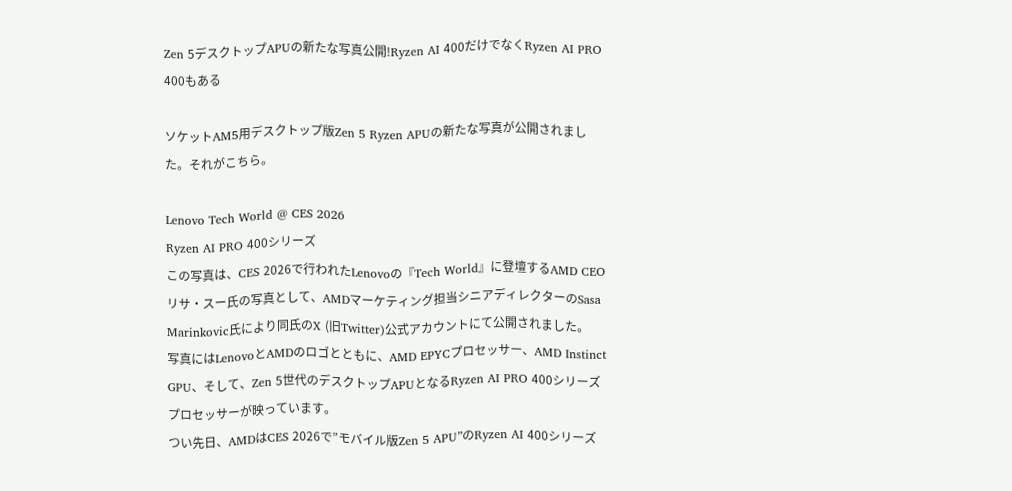Zen 5デスクトップAPUの新たな写真公開!Ryzen AI 400だけでなくRyzen AI PRO 400もある

ソケットAM5用デスクトップ版Zen 5 Ryzen APUの新たな写真が公開されました。それがこちら。

Lenovo Tech World @ CES 2026
Ryzen AI PRO 400シリーズ
この写真は、CES 2026で行われたLenovoの『Tech World』に登壇するAMD CEOリサ・スー氏の写真として、AMDマーケティング担当シニアディレクターのSasa Marinkovic氏により同氏のX (旧Twitter)公式アカウントにて公開されました。
写真にはLenovoとAMDのロゴとともに、AMD EPYCプロセッサー、AMD Instinct GPU、そして、Zen 5世代のデスクトップAPUとなるRyzen AI PRO 400シリーズプロセッサーが映っています。
つい先日、AMDはCES 2026で”モバイル版Zen 5 APU”のRyzen AI 400シリーズ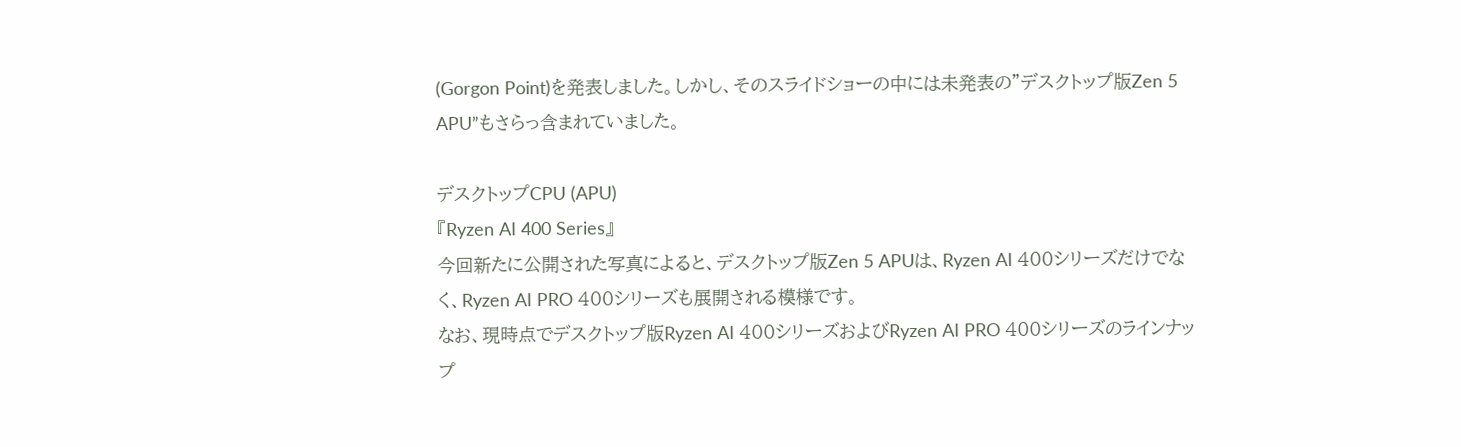(Gorgon Point)を発表しました。しかし、そのスライドショーの中には未発表の”デスクトップ版Zen 5 APU”もさらっ含まれていました。

デスクトップCPU (APU)
『Ryzen AI 400 Series』
今回新たに公開された写真によると、デスクトップ版Zen 5 APUは、Ryzen AI 400シリーズだけでなく、Ryzen AI PRO 400シリーズも展開される模様です。
なお、現時点でデスクトップ版Ryzen AI 400シリーズおよびRyzen AI PRO 400シリーズのラインナップ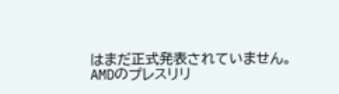はまだ正式発表されていません。
AMDのプレスリリ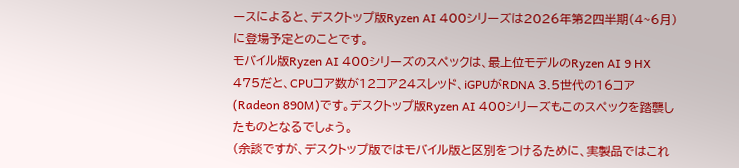ースによると、デスクトップ版Ryzen AI 400シリーズは2026年第2四半期(4~6月)に登場予定とのことです。
モバイル版Ryzen AI 400シリーズのスペックは、最上位モデルのRyzen AI 9 HX 475だと、CPUコア数が12コア24スレッド、iGPUがRDNA 3.5世代の16コア(Radeon 890M)です。デスクトップ版Ryzen AI 400シリーズもこのスペックを踏襲したものとなるでしょう。
(余談ですが、デスクトップ版ではモバイル版と区別をつけるために、実製品ではこれ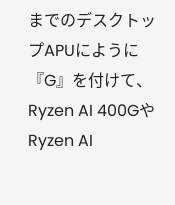までのデスクトップAPUにように『G』を付けて、Ryzen AI 400GやRyzen AI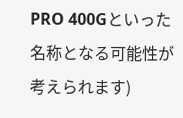PRO 400Gといった名称となる可能性が考えられます)